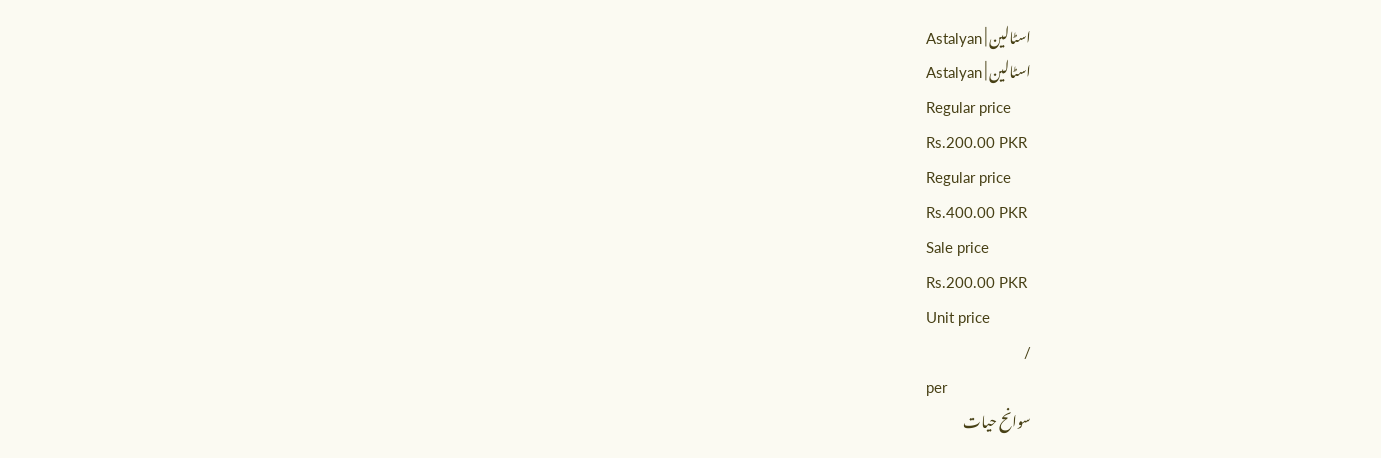اسٹالین | Astalyan
اسٹالین | Astalyan
Regular price
Rs.200.00 PKR
Regular price
Rs.400.00 PKR
Sale price
Rs.200.00 PKR
Unit price
/
per
سوانح حیات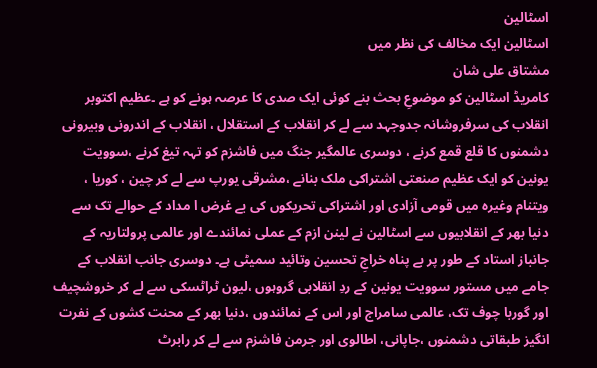اسٹالین
اسٹالین ایک مخالف کی نظر میں
مشتاق علی شان
کامریڈ اسٹالین کو موضوعِ بحث بنے کوئی ایک صدی کا عرصہ ہونے کو ہے ۔عظیم اکتوبر انقلاب کی سرفروشانہ جدوجہد سے لے کر انقلاب کے استقلال ، انقلاب کے اندرونی وبیرونی دشمنوں کا قلع قمع کرنے ، دوسری عالمگیر جنگ میں فاشزم کو تہہ تیغ کرنے ،سوویت یونین کو ایک عظیم صنعتی اشتراکی ملک بنانے ،مشرقی یورپ سے لے کر چین ، کوریا ، ویتنام وغیرہ میں قومی آزادی اور اشتراکی تحریکوں کی بے غرض ا مداد کے حوالے تک سے دنیا بھر کے انقلابیوں سے اسٹالین نے لینن ازم کے عملی نمائندے اور عالمی پرولتاریہ کے جانباز استاد کے طور پر بے پناہ خراجِ تحسین وتائید سمیٹی ہے۔ دوسری جانب انقلاب کے جامے میں مستور سوویت یونین کے ردِ انقلابی گروہوں ،لیون ٹراٹسکی سے لے کر خروشچیف اور گوربا چوف تک، عالمی سامراج اور اس کے نمائندوں ،دنیا بھر کے محنت کشوں کے نفرت انگیز طبقاتی دشمنوں ،جاپانی، اطالوی اور جرمن فاشزم سے لے کر رابرٹ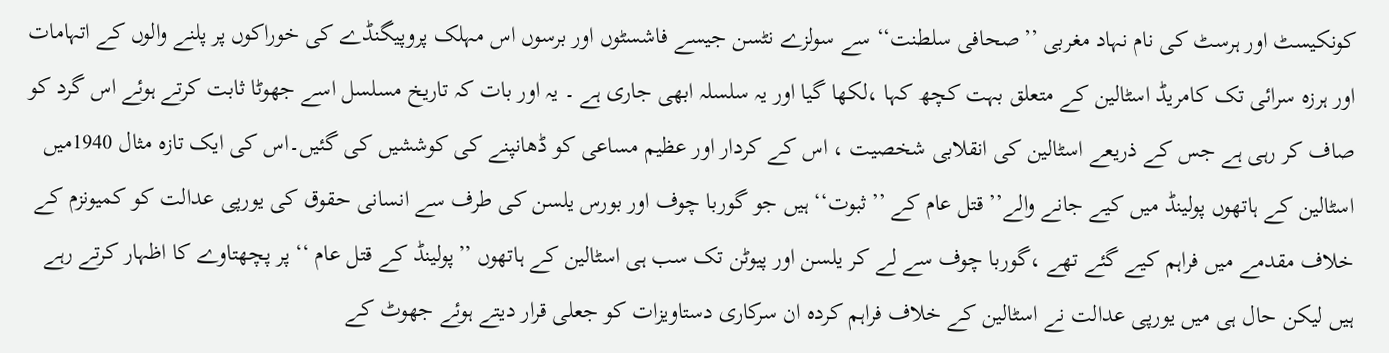کونکیسٹ اور ہرسٹ کی نام نہاد مغربی ’’صحافی سلطنت‘‘ سے سولزے نٹسن جیسے فاشسٹوں اور برسوں اس مہلک پروپیگنڈے کی خوراکوں پر پلنے والوں کے اتہامات اور ہرزہ سرائی تک کامریڈ اسٹالین کے متعلق بہت کچھ کہا ،لکھا گیا اور یہ سلسلہ ابھی جاری ہے ۔ یہ اور بات کہ تاریخ مسلسل اسے جھوٹا ثابت کرتے ہوئے اس گرد کو صاف کر رہی ہے جس کے ذریعے اسٹالین کی انقلابی شخصیت ، اس کے کردار اور عظیم مساعی کو ڈھانپنے کی کوششیں کی گئیں۔اس کی ایک تازہ مثال 1940میں اسٹالین کے ہاتھوں پولینڈ میں کیے جانے والے’’ قتل عام کے ’’ثبوت‘‘ ہیں جو گوربا چوف اور بورس یلسن کی طرف سے انسانی حقوق کی یورپی عدالت کو کمیونزم کے خلاف مقدمے میں فراہم کیے گئے تھے ،گوربا چوف سے لے کر یلسن اور پیوٹن تک سب ہی اسٹالین کے ہاتھوں ’’پولینڈ کے قتل عام ‘‘ پر پچھتاوے کا اظہار کرتے رہے ہیں لیکن حال ہی میں یورپی عدالت نے اسٹالین کے خلاف فراہم کردہ ان سرکاری دستاویزات کو جعلی قرار دیتے ہوئے جھوٹ کے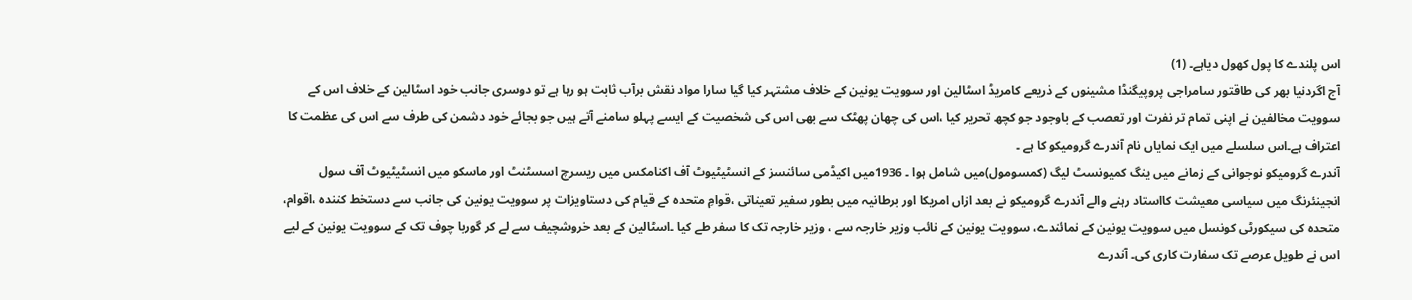اس پلندے کا پول کھول دیاہے۔ (1)
آج اگردنیا بھر کی طاقتور سامراجی پروپیگنڈا مشینوں کے ذریعے کامریڈ اسٹالین اور سوویت یونین کے خلاف مشتہر کیا گیا سارا مواد نقش برآب ثابت ہو رہا ہے تو دوسری جانب خود اسٹالین کے خلاف اس کے سوویت مخالفین نے اپنی تمام تر نفرت اور تعصب کے باوجود جو کچھ تحریر کیا ،اس کی چھان پھٹک سے بھی اس کی شخصیت کے ایسے پہلو سامنے آتے ہیں جو بجائے خود دشمن کی طرف سے اس کی عظمت کا اعتراف ہے۔اس سلسلے میں ایک نمایاں نام آندرے گرومیکو کا ہے ۔
آندرے گرومیکو نوجوانی کے زمانے میں ینگ کمیونسٹ لیگ (کمسومول)میں شامل ہوا ۔ 1936میں اکیڈمی سائنسز کے انسٹیٹیوٹ آف اکنامکس میں ریسرچ اسسٹنٹ اور ماسکو میں انسٹیٹیوٹ آف سول انجینئرنگ میں سیاسی معیشت کااستاد رہنے والے آندرے گرومیکو نے بعد ازاں امریکا اور برطانیہ میں بطور سفیر تعیناتی ،قوامِ متحدہ کے قیام کی دستاویزات پر سوویت یونین کی جانب سے دستخط کنندہ ،اقوام، متحدہ کی سیکورٹی کونسل میں سوویت یونین کے نمائندے، سوویت یونین کے نائب وزیر خارجہ سے ، وزیر خارجہ تک کا سفر طے کیا ۔اسٹالین کے بعد خروشچیف سے لے کر گوربا چوف تک کے سوویت یونین کے لیے اس نے طویل عرصے تک سفارت کاری کی۔ آندرے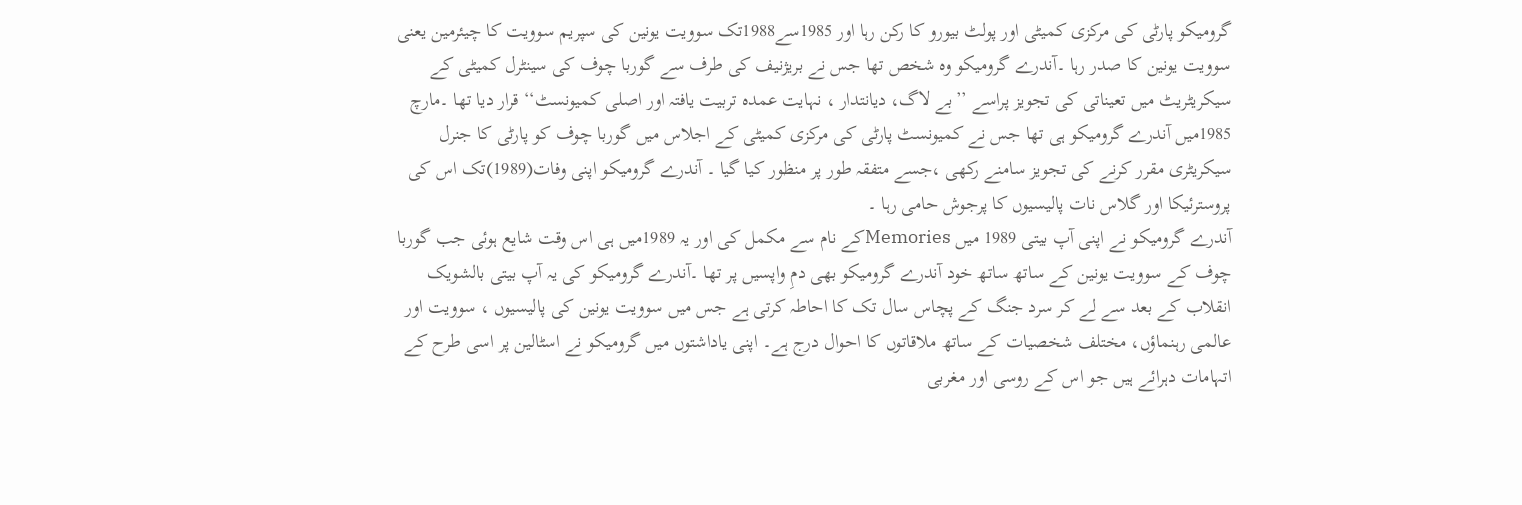گرومیکو پارٹی کی مرکزی کمیٹی اور پولٹ بیورو کا رکن رہا اور 1985سے1988تک سوویت یونین کی سپریم سوویت کا چیئرمین یعنی سوویت یونین کا صدر رہا ۔آندرے گرومیکو وہ شخص تھا جس نے بریژنیف کی طرف سے گوربا چوف کی سینٹرل کمیٹی کے سیکریٹریٹ میں تعیناتی کی تجویز پراسے ’’بے لاگ، دیانتدار ، نہایت عمدہ تربیت یافتہ اور اصلی کمیونسٹ‘‘ قرار دیا تھا ۔مارچ 1985میں آندرے گرومیکو ہی تھا جس نے کمیونسٹ پارٹی کی مرکزی کمیٹی کے اجلاس میں گوربا چوف کو پارٹی کا جنرل سیکریٹری مقرر کرنے کی تجویز سامنے رکھی ،جسے متفقہ طور پر منظور کیا گیا ۔ آندرے گرومیکو اپنی وفات(1989)تک اس کی پروسترئیکا اور گلاس نات پالیسیوں کا پرجوش حامی رہا ۔
آندرے گرومیکو نے اپنی آپ بیتی 1989 میں Memoriesکے نام سے مکمل کی اور یہ 1989میں ہی اس وقت شایع ہوئی جب گوربا چوف کے سوویت یونین کے ساتھ ساتھ خود آندرے گرومیکو بھی دمِ واپسیں پر تھا ۔آندرے گرومیکو کی یہ آپ بیتی بالشویک انقلاب کے بعد سے لے کر سرد جنگ کے پچاس سال تک کا احاطہ کرتی ہے جس میں سوویت یونین کی پالیسیوں ، سوویت اور عالمی رہنماؤں، مختلف شخصیات کے ساتھ ملاقاتوں کا احوال درج ہے۔ اپنی یاداشتوں میں گرومیکو نے اسٹالین پر اسی طرح کے اتہامات دہرائے ہیں جو اس کے روسی اور مغربی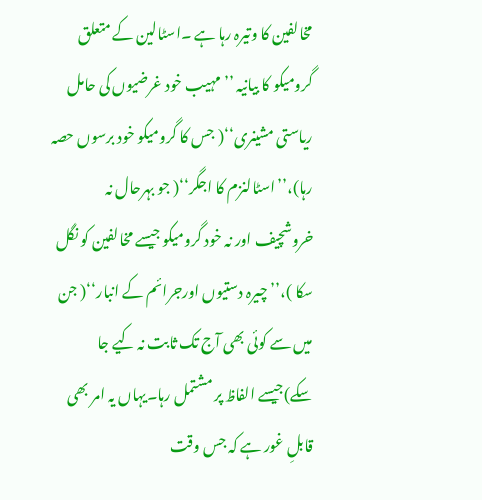مخالفین کا وتیرہ رہا ہے ۔اسٹالین کے متعلق گرومیکو کا بیانیہ ’’ مہیب خود غرضیوں کی حامل ریاستی مشینری‘‘( جس کا گرومیکو خود برسوں حصہ رہا)،’’اسٹالنزم کا اجگر‘‘( جو بہرحال نہ خروشچیف اور نہ خود گرومیکو جیسے مخالفین کو نگل سکا )،’’ چیرہ دستیوں اورجرائم کے انبار‘‘( جن میں سے کوئی بھی آج تک ثابت نہ کیے جا سکے)جیسے الفاظ پر مشتمل رہا۔یہاں یہ امر بھی قابلِ غور ہے کہ جس وقت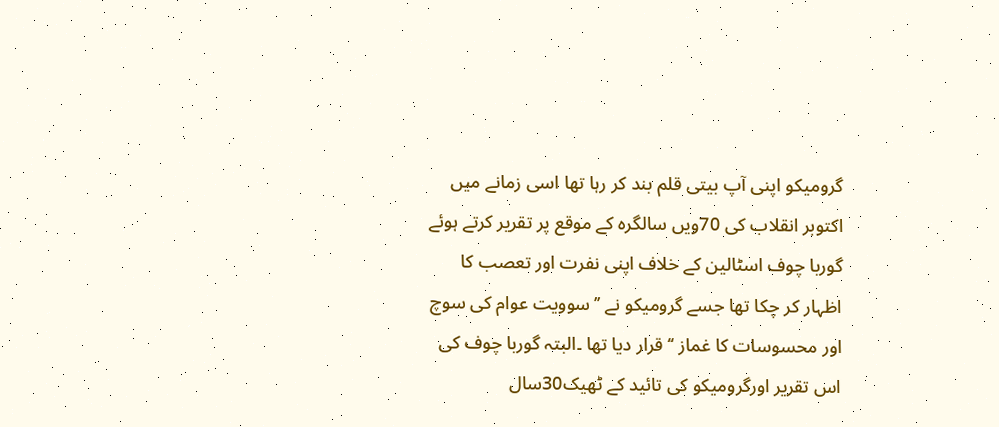گرومیکو اپنی آپ بیتی قلم بند کر رہا تھا اسی زمانے میں اکتوبر انقلاب کی 70ویں سالگرہ کے موقع پر تقریر کرتے ہوئے گوربا چوف اسٹالین کے خلاف اپنی نفرت اور تعصب کا اظہار کر چکا تھا جسے گرومیکو نے ’’سوویت عوام کی سوچ اور محسوسات کا غماز ‘‘ قرار دیا تھا ۔البتہ گوربا چوف کی اس تقریر اورگرومیکو کی تائید کے ٹھیک30سال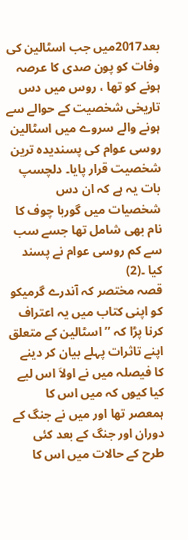بعد2017میں جب اسٹالین کی وفات کو پون صدی کا عرصہ ہونے کو تھا ، روس میں دس تاریخی شخصیت کے حوالے سے ہونے والے سروے میں اسٹالین روسی عوام کی پسندیدہ ترین شخصیت قرار پایا۔ دلچسپ بات یہ ہے کہ ان دس شخصیات میں گوربا چوف کا نام بھی شامل تھا جسے سب سے کم روسی عوام نے پسند کیا ۔(2)
قصہ مختصر کہ آندرے گرمیکو کو اپنی کتاب میں یہ اعتراف کرنا پڑا کہ ’’اسٹالین کے متعلق اپنے تاثرات پہلے بیان کر دینے کا فیصلہ میں نے اولاَ اس لیے کیا کیوں کہ میں اس کا ہمعصر تھا اور میں نے جنگ کے دوران اور جنگ کے بعد کئی طرح کے حالات میں اس کا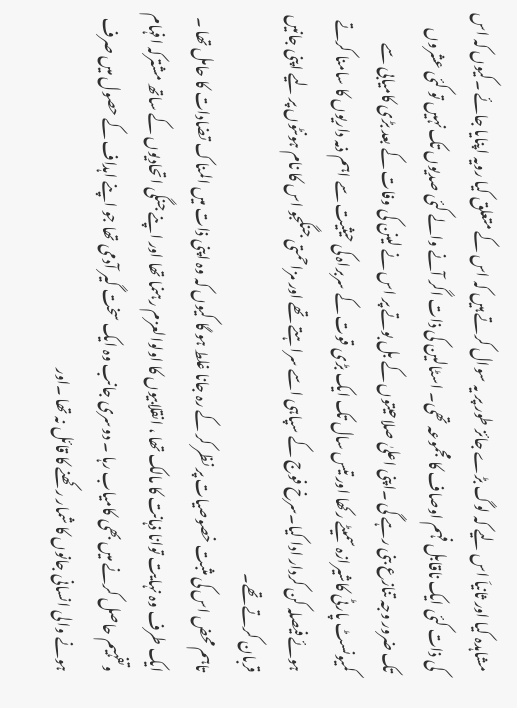مشاہدہ کیا اور ثانیاَ اس لیے کہ لوگ بڑے جائز طور پر یہ سوال کرتے ہیں کہ اس کے متعلق کیا رویہ اپنایا جائے ۔کیوں کہ اس کی ذات کئی ایک ناقابل فہم اوصاف کا مجموعہ تھی۔ اسٹالین کی ذات اگر آنے والے کئی صدیوں تک نہیں تو کئی عشروں تک ضرور وجہ تنازع بنی رہے گی ۔اپنی اعلیٰ صلاحیتوں کے بل بوتے پر اس نے لینن کی وفات کے بعد بڑی کامیابی سے کمیونسٹ پارٹی کاشیرازہ سمیٹے رکھا اور تیس سال تک ایک بڑی قوت کے سربراہ کی حیثیت سے اہم ذمہ داریوں کا سامنا کرتے ہوئے فیصلہ کن کردار ادا کیا۔سرخ فوج کے سپاہی اسے سراہتے تھے اور مزاحمتی جنگجو اس کا نام ہونٹوں پر لیے اپنی جانیں قربان کرتے تھے۔
تاہم محض اس کی مثبت خصوصیات پر نظر کر کے رہ جانا غلط ہو گا کیوں کہ وہ اپنی ذات میں المناک تضادات کا حامل تھا ۔ ایک طرف وہ نہایت توانا ذہانت کا مالک تھا ، انقلابیوں کا اولوالعزم رہنما تھا اور اپنے جنگی اتحادیوں کے ساتھ مشترکہ افہام وتفہیم حاصل کرنے میں بھی کامیاب رہا ۔ دوسری جانب وہ ایک سخت گیر آدمی تھا جو اپنے اہداف کے حصول میں صرف ہونے والی انسانی جانوں کا شمار رکھنے کا قائل نہ تھا ۔اور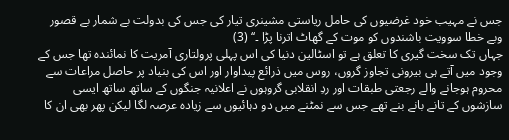جس نے مہیب خود غرضیوں کی حامل ریاستی مشینری تیار کی جس کی بدولت بے شمار بے قصور وبے خطا سوویت باشندوں کو موت کے گھاٹ اترنا پڑا ۔‘‘ (3)
جہاں تک سخت گیری کا تعلق ہے تو اسٹالین دنیا کی اس پہلی پرولتاری آمریت کا نمائندہ تھا جس کے وجود میں آتے ہی بیرونی تجاوز گروں، روس میں ذرائع پیداوار اور اس کی بنیاد پر حاصل مراعات سے محروم ہوجانے والے رجعتی طبقات اور ردِ انقلابی گروہوں نے اعلانیہ جنگوں کے ساتھ ساتھ ایسی سازشوں کے تانے بانے بنے تھے جس سے نمٹنے میں دو دہائیوں سے زیادہ عرصہ لگا لیکن پھر بھی ان کا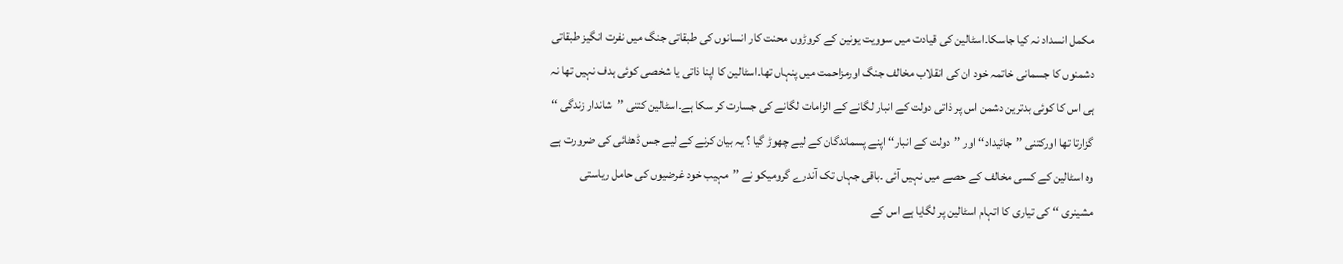مکمل انسداد نہ کیا جاسکا۔اسٹالین کی قیادت میں سوویت یونین کے کروڑوں محنت کار انسانوں کی طبقاتی جنگ میں نفرت انگیز طبقاتی دشمنوں کا جسمانی خاتمہ خود ان کی انقلاب مخالف جنگ اورمزاحمت میں پنہاں تھا۔اسٹالین کا اپنا ذاتی یا شخصی کوئی ہدف نہیں تھا نہ ہی اس کا کوئی بدترین دشمن اس پر ذاتی دولت کے انبار لگانے کے الزامات لگانے کی جسارت کر سکا ہے۔اسٹالین کتنی ’’شاندار زندگی ‘‘ گزارتا تھا اورکتنی ’’جائیداد‘‘ اور ’’دولت کے انبار‘‘ اپنے پسماندگان کے لیے چھوڑ گیا ؟ یہ بیان کرنے کے لیے جس ڈھٹائی کی ضرورت ہے وہ اسٹالین کے کسی مخالف کے حصے میں نہیں آئی ۔باقی جہاں تک آندرے گرومیکو نے ’’مہیب خود غرضیوں کی حامل ریاستی مشینری ‘‘ کی تیاری کا اتہام اسٹالین پر لگایا ہے اس کے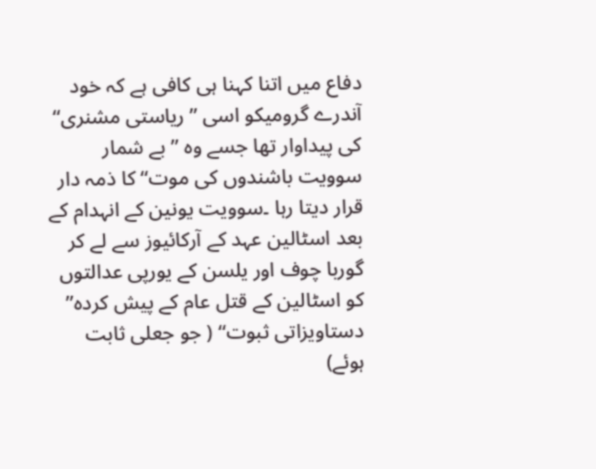دفاع میں اتنا کہنا ہی کافی ہے کہ خود آندرے گرومیکو اسی ’’ریاستی مشنری‘‘ کی پیداوار تھا جسے وہ ’’بے شمار سوویت باشندوں کی موت‘‘ کا ذمہ دار قرار دیتا رہا ۔سوویت یونین کے انہدام کے بعد اسٹالین عہد کے آرکائیوز سے لے کر گوربا چوف اور یلسن کے یورپی عدالتوں کو اسٹالین کے قتل عام کے پیش کردہ’’ دستاویزاتی ثبوت‘‘ ( جو جعلی ثابت ہوئے)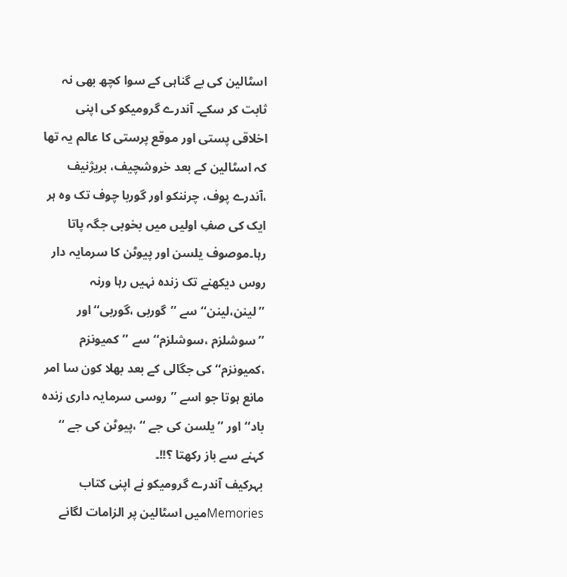اسٹالین کی بے گناہی کے سوا کچھ بھی نہ ثابت کر سکے۔ آندرے گرومیکو کی اپنی اخلاقی پستی اور موقع پرستی کا عالم یہ تھا کہ اسٹالین کے بعد خروشچیف، بریژنیف ،آندرے پوف، چرننکو اور گوربا چوف تک وہ ہر ایک کی صفِ اولیں میں بخوبی جگہ پاتا رہا۔موصوف یلسن اور پیوٹن کا سرمایہ دار روس دیکھنے تک زندہ نہیں رہا ورنہ ’’لینن،لینن‘‘سے ’’گوربی ،گوربی‘‘ اور ’’سوشلزم ،سوشلزم‘‘ سے ’’کمیونزم ،کمیونزم‘‘کی جگالی کے بعد بھلا کون سا امر مانع ہوتا جو اسے ’’روسی سرمایہ داری زندہ باد‘‘ اور ’’یلسن کی جے ‘‘ ،پیوٹن کی جے ‘‘ کہنے سے باز رکھتا ؟!!۔
بہرکیف آندرے گرومیکو نے اپنی کتاب Memoriesمیں اسٹالین پر الزامات لگانے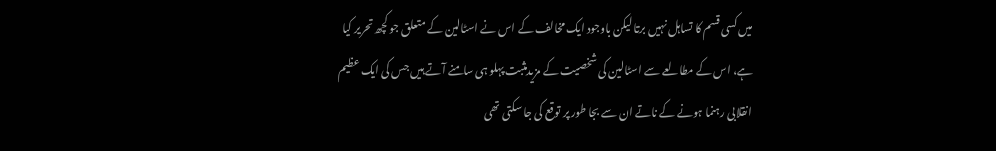میں کسی قسم کا تساہل نہیں برتا لیکن باوجود ایک مخالف کے اس نے اسٹالین کے متعلق جو کچھ تحریر کیا ہے، اس کے مطالعے سے اسٹالین کی شخصیت کے مزیدمثبت پہلو ہی سامنے آتے ہیں جس کی ایک عظیم انقلابی رہنما ہونے کے ناتے ان سے بجا طور پر توقع کی جا سکتی تھی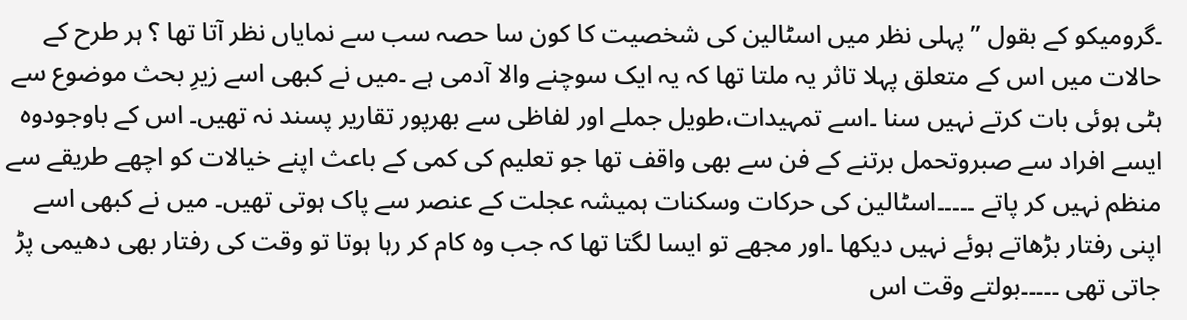۔گرومیکو کے بقول ’’ پہلی نظر میں اسٹالین کی شخصیت کا کون سا حصہ سب سے نمایاں نظر آتا تھا ؟ ہر طرح کے حالات میں اس کے متعلق پہلا تاثر یہ ملتا تھا کہ یہ ایک سوچنے والا آدمی ہے ۔میں نے کبھی اسے زیرِ بحث موضوع سے ہٹی ہوئی بات کرتے نہیں سنا ۔اسے تمہیدات،طویل جملے اور لفاظی سے بھرپور تقاریر پسند نہ تھیں۔ اس کے باوجودوہ ایسے افراد سے صبروتحمل برتنے کے فن سے بھی واقف تھا جو تعلیم کی کمی کے باعث اپنے خیالات کو اچھے طریقے سے منظم نہیں کر پاتے ۔۔۔۔۔اسٹالین کی حرکات وسکنات ہمیشہ عجلت کے عنصر سے پاک ہوتی تھیں۔ میں نے کبھی اسے اپنی رفتار بڑھاتے ہوئے نہیں دیکھا ۔اور مجھے تو ایسا لگتا تھا کہ جب وہ کام کر رہا ہوتا تو وقت کی رفتار بھی دھیمی پڑ جاتی تھی ۔۔۔۔۔بولتے وقت اس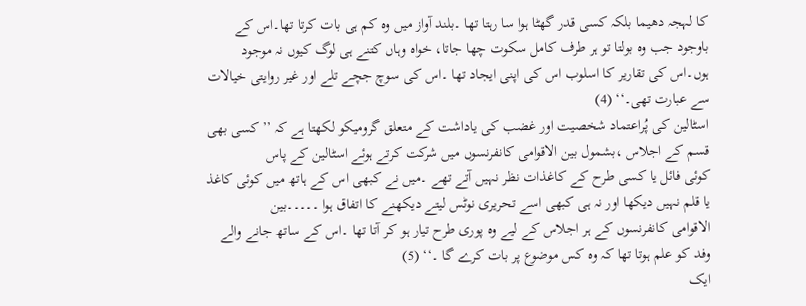کا لہجہ دھیما بلکہ کسی قدر گھٹا ہوا سا رہتا تھا ۔بلند آواز میں وہ کم ہی بات کرتا تھا۔اس کے باوجود جب وہ بولتا تو ہر طرف کامل سکوت چھا جاتا، خواہ وہاں کتنے ہی لوگ کیوں نہ موجود ہوں۔اس کی تقاریر کا اسلوب اس کی اپنی ایجاد تھا ۔اس کی سوچ جچے تلے اور غیر روایتی خیالات سے عبارت تھی۔‘‘ (4)
اسٹالین کی پُراعتماد شخصیت اور غضب کی یاداشت کے متعلق گرومیکو لکھتا ہے کہ ’’ کسی بھی قسم کے اجلاس ،بشمول بین الاقوامی کانفرنسوں میں شرکت کرتے ہوئے اسٹالین کے پاس
کوئی فائل یا کسی طرح کے کاغذات نظر نہیں آتے تھے ۔میں نے کبھی اس کے ہاتھ میں کوئی کاغذ یا قلم نہیں دیکھا اور نہ ہی کبھی اسے تحریری نوٹس لیتے دیکھنے کا اتفاق ہوا ۔۔۔۔۔بین
الاقوامی کانفرنسوں کے ہر اجلاس کے لیے وہ پوری طرح تیار ہو کر آتا تھا ۔اس کے ساتھ جانے والے وفد کو علم ہوتا تھا کہ وہ کس موضوع پر بات کرے گا ۔‘‘ (5)
ایک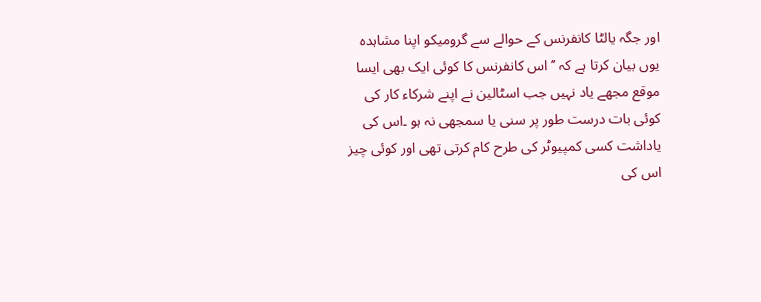اور جگہ یالٹا کانفرنس کے حوالے سے گرومیکو اپنا مشاہدہ یوں بیان کرتا ہے کہ ’’ اس کانفرنس کا کوئی ایک بھی ایسا موقع مجھے یاد نہیں جب اسٹالین نے اپنے شرکاء کار کی کوئی بات درست طور پر سنی یا سمجھی نہ ہو ۔اس کی یاداشت کسی کمپیوٹر کی طرح کام کرتی تھی اور کوئی چیز اس کی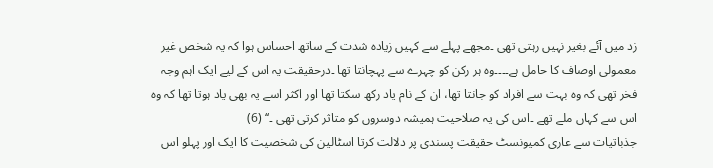زد میں آئے بغیر نہیں رہتی تھی ۔مجھے پہلے سے کہیں زیادہ شدت کے ساتھ احساس ہوا کہ یہ شخص غیر معمولی اوصاف کا حامل ہے۔۔۔۔وہ ہر رکن کو چہرے سے پہچانتا تھا ۔درحقیقت یہ اس کے لیے ایک اہم وجہ فخر تھی کہ وہ بہت سے افراد کو جانتا تھا، ان کے نام یاد رکھ سکتا تھا اور اکثر اسے یہ بھی یاد ہوتا تھا کہ وہ اس سے کہاں ملے تھے ۔اس کی یہ صلاحیت ہمیشہ دوسروں کو متاثر کرتی تھی ۔‘‘ (6)
جذباتیات سے عاری کمیونسٹ حقیقت پسندی پر دلالت کرتا اسٹالین کی شخصیت کا ایک اور پہلو اس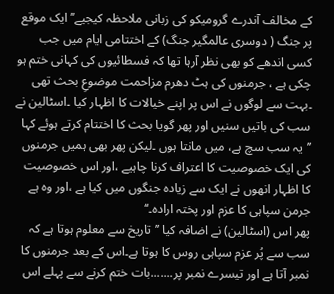کے مخالف آندرے گرومیکو کی زبانی ملاحظہ کیجیے’’ایک موقع پر جنگ ( دوسری عالمگیر جنگ) کے اختتامی ایام میں جب کسی اندھے کو بھی نظر آرہا تھا کہ فسطائیوں کی کہانی ختم ہو چکی ہے ، جرمنوں کی ہٹ دھرم مزاحمت موضوعِ بحث تھی ۔بہت سے لوگوں نے اس پر اپنے خیالات کا اظہار کیا ۔اسٹالین نے سب کی باتیں سنیں اور پھر گویا بحث کا اختتام کرتے ہوئے کہا ’’یہ سب سچ ہے، میں مانتا ہوں ۔لیکن پھر بھی ہمیں جرمنوں کی ایک خصوصیت کا اعتراف کرنا چاہیے ،اور اس خصوصیت کا اظہار انھوں نے ایک سے زیادہ جنگوں میں کیا ہے ،اور وہ ہے جرمن سپاہی کا عزم اور پختہ ارادہ۔‘‘
پھر اس (اسٹالین) نے اضافہ کیا ’’تاریخ سے معلوم ہوتا ہے کہ سب سے پُر عزم سپاہی روس کا ہوتا ہے۔اس کے بعد جرمنوں کا نمبر آتا ہے اور تیسرے نمبر پر.......بات ختم کرنے سے پہلے اس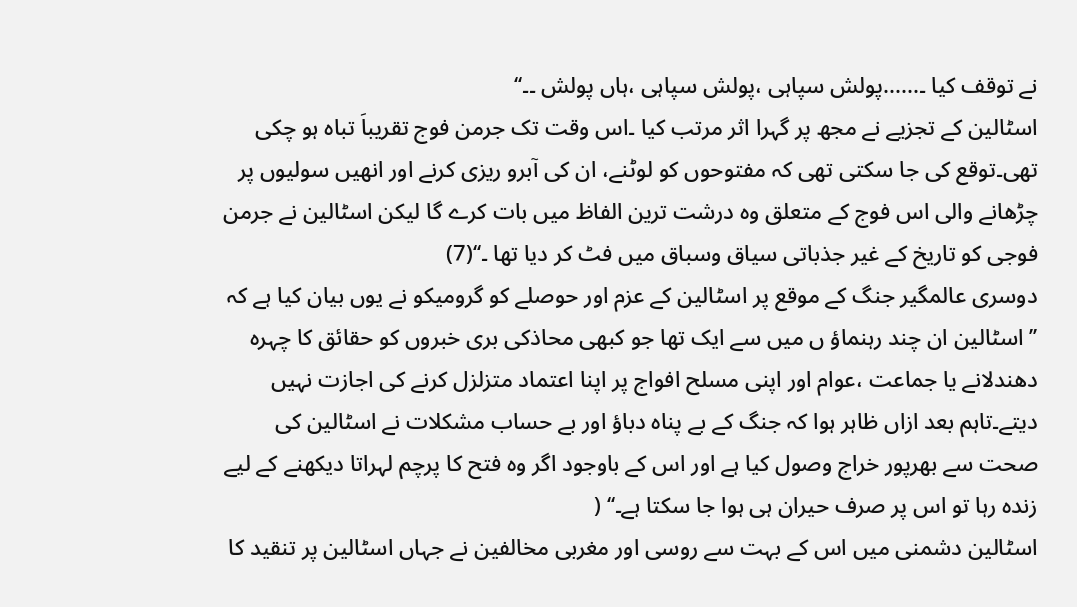نے توقف کیا ۔......پولش سپاہی ،پولش سپاہی ،ہاں پولش ۔۔‘‘
اسٹالین کے تجزیے نے مجھ پر گہرا اثر مرتب کیا ۔اس وقت تک جرمن فوج تقریباَ تباہ ہو چکی تھی۔توقع کی جا سکتی تھی کہ مفتوحوں کو لوٹنے، ان کی آبرو ریزی کرنے اور انھیں سولیوں پر چڑھانے والی اس فوج کے متعلق وہ درشت ترین الفاظ میں بات کرے گا لیکن اسٹالین نے جرمن فوجی کو تاریخ کے غیر جذباتی سیاق وسباق میں فٹ کر دیا تھا ۔‘‘(7)
دوسری عالمگیر جنگ کے موقع پر اسٹالین کے عزم اور حوصلے کو گرومیکو نے یوں بیان کیا ہے کہ ’’ اسٹالین ان چند رہنماؤ ں میں سے ایک تھا جو کبھی محاذکی بری خبروں کو حقائق کا چہرہ دھندلانے یا جماعت ،عوام اور اپنی مسلح افواج پر اپنا اعتماد متزلزل کرنے کی اجازت نہیں دیتے۔تاہم بعد ازاں ظاہر ہوا کہ جنگ کے بے پناہ دباؤ اور بے حساب مشکلات نے اسٹالین کی صحت سے بھرپور خراج وصول کیا ہے اور اس کے باوجود اگر وہ فتح کا پرچم لہراتا دیکھنے کے لیے زندہ رہا تو اس پر صرف حیران ہی ہوا جا سکتا ہے۔‘‘ (
اسٹالین دشمنی میں اس کے بہت سے روسی اور مغربی مخالفین نے جہاں اسٹالین پر تنقید کا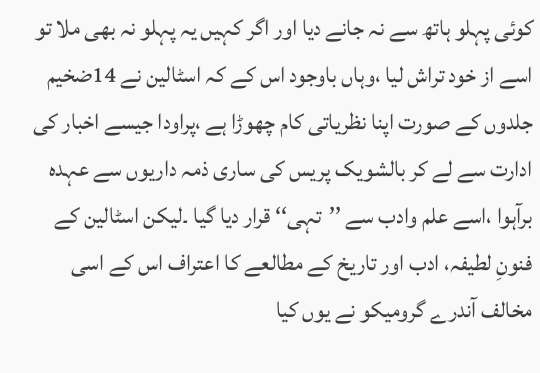کوئی پہلو ہاتھ سے نہ جانے دیا اور اگر کہیں یہ پہلو نہ بھی ملا تو اسے از خود تراش لیا ،وہاں باوجود اس کے کہ اسٹالین نے 14ضخیم جلدوں کے صورت اپنا نظریاتی کام چھوڑا ہے ،پراودا جیسے اخبار کی ادارت سے لے کر بالشویک پریس کی ساری ذمہ داریوں سے عہدہ برآہوا ،اسے علم وادب سے ’’تہی‘‘ قرار دیا گیا ۔لیکن اسٹالین کے فنونِ لطیفہ، ادب اور تاریخ کے مطالعے کا اعتراف اس کے اسی مخالف آندرے گرومیکو نے یوں کیا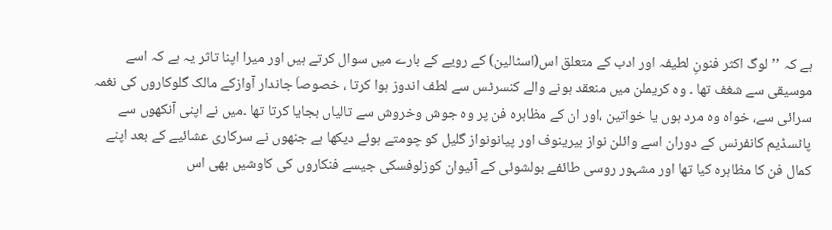ہے کہ ’’لوگ اکثر فنونِ لطیفہ اور ادب کے متعلق اس(اسٹالین) کے رویے کے بارے میں سوال کرتے ہیں اور میرا اپنا تاثر یہ ہے کہ اسے موسیقی سے شغف تھا ۔ وہ کریملن میں منعقد ہونے والے کنسرٹس سے لطف اندوز ہوا کرتا ، خصوصاَ جاندار آوازکے مالک گلوکاروں کی نغمہ سرائی سے، خواہ وہ مرد ہوں یا خواتین ،اور ان کے مظاہرہ فن پر وہ جوش وخروش سے تالیاں بجایا کرتا تھا ۔میں نے اپنی آنکھوں سے پاٹسڈیم کانفرنس کے دوران اسے وائلن نواز بیرینوف اور پیانونواز گلیل کو چومتے ہوئے دیکھا ہے جنھوں نے سرکاری عشائیے کے بعد اپنے کمال فن کا مظاہرہ کیا تھا اور مشہور روسی طائفے بولشوئی کے آئیوان کوزلوفسکی جیسے فنکاروں کی کاوشیں بھی اس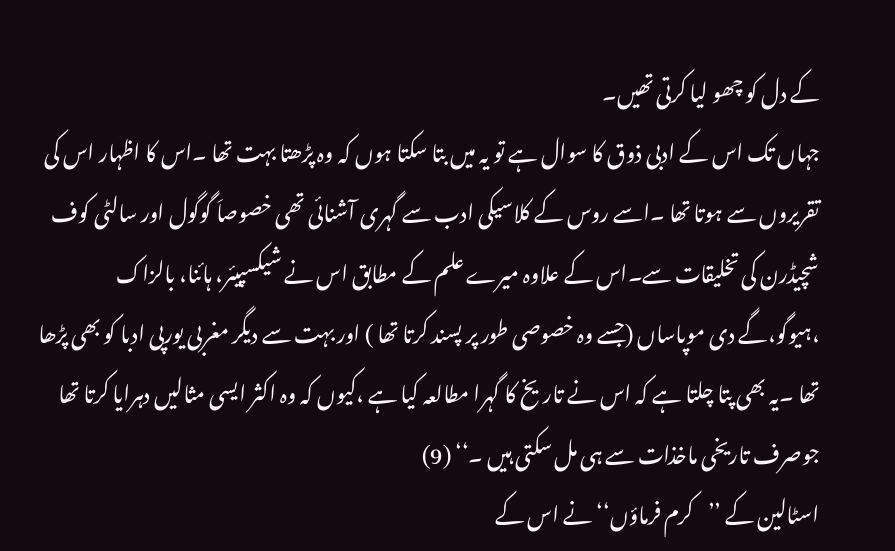کے دل کو چھو لیا کرتی تھیں۔
جہاں تک اس کے ادبی ذوق کا سوال ہے تو یہ میں بتا سکتا ہوں کہ وہ پڑھتا بہت تھا ۔اس کا اظہار اس کی تقریروں سے ہوتا تھا ۔اسے روس کے کلاسیکی ادب سے گہری آشنائی تھی خصوصاَ گوگول اور سالٹی کوف شچیڈرن کی تخلیقات سے۔اس کے علاوہ میرے علم کے مطابق اس نے شیکسپیئر، ہائنا، بالزاک ،ہیوگو،گے دی موپاساں (جسے وہ خصوصی طور پر پسند کرتا تھا ) اور بہت سے دیگر مغربی یورپی ادبا کو بھی پڑھا تھا ۔یہ بھی پتا چلتا ہے کہ اس نے تاریخ کا گہرا مطالعہ کیا ہے ،کیوں کہ وہ اکثر ایسی مثالیں دہرایا کرتا تھا جوصرف تاریخی ماخذات سے ہی مل سکتی ہیں ۔‘‘ (9)
اسٹالین کے ’’کرم فرماؤں‘‘ نے اس کے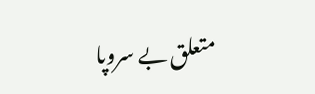متعلق بے سروپا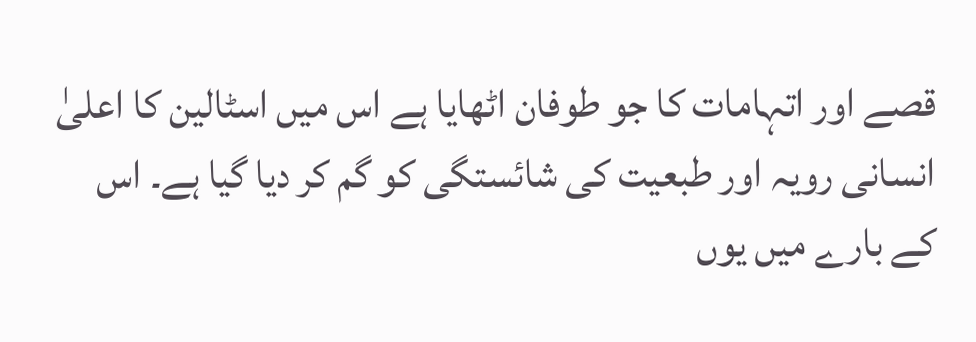قصے اور اتہامات کا جو طوفان اٹھایا ہے اس میں اسٹالین کا اعلیٰ انسانی رویہ اور طبعیت کی شائستگی کو گم کر دیا گیا ہے۔ اس کے بارے میں یوں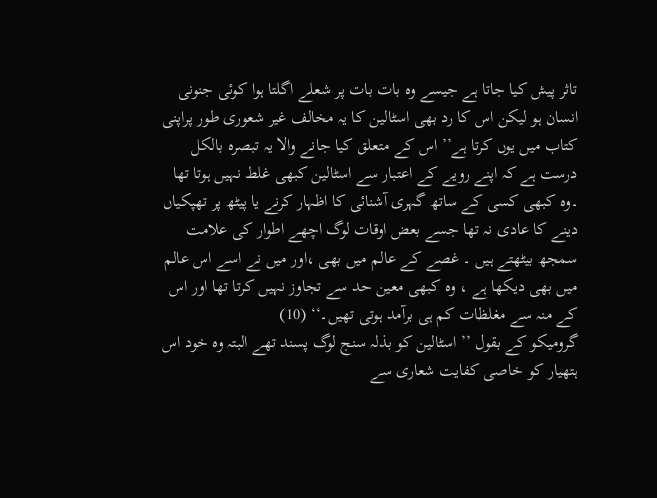تاثر پیش کیا جاتا ہے جیسے وہ بات بات پر شعلے اگلتا ہوا کوئی جنونی انسان ہو لیکن اس کا رد بھی اسٹالین کا یہ مخالف غیر شعوری طور پراپنی کتاب میں یوں کرتا ہے’’ اس کے متعلق کیا جانے والا یہ تبصرہ بالکل درست ہے کہ اپنے رویے کے اعتبار سے اسٹالین کبھی غلط نہیں ہوتا تھا ۔وہ کبھی کسی کے ساتھ گہری آشنائی کا اظہار کرنے یا پیٹھ پر تھپکیاں دینے کا عادی نہ تھا جسے بعض اوقات لوگ اچھے اطوار کی علامت سمجھ بیٹھتے ہیں ۔ غصے کے عالم میں بھی ،اور میں نے اسے اس عالم میں بھی دیکھا ہے ، وہ کبھی معین حد سے تجاوز نہیں کرتا تھا اور اس کے منہ سے مغلظات کم ہی برآمد ہوتی تھیں۔‘‘ (10)
گرومیکو کے بقول ’’ اسٹالین کو بذلہ سنج لوگ پسند تھے البتہ وہ خود اس ہتھیار کو خاصی کفایت شعاری سے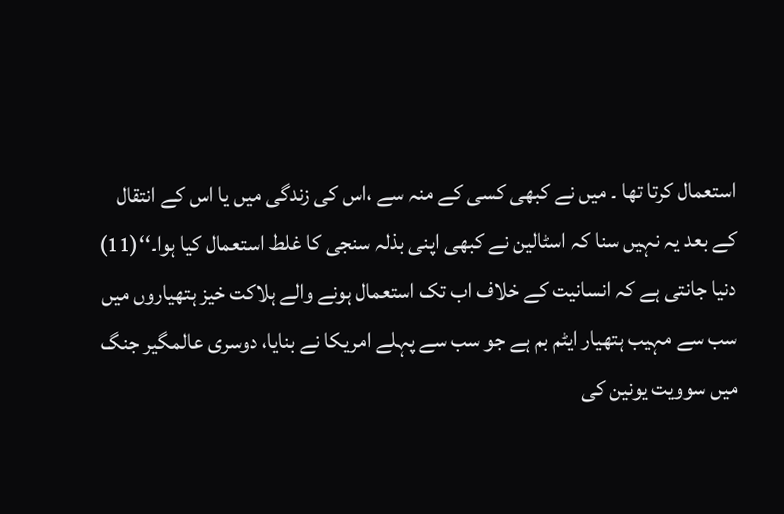استعمال کرتا تھا ۔ میں نے کبھی کسی کے منہ سے ،اس کی زندگی میں یا اس کے انتقال کے بعد یہ نہیں سنا کہ اسٹالین نے کبھی اپنی بذلہ سنجی کا غلط استعمال کیا ہوا۔‘‘(11)
دنیا جانتی ہے کہ انسانیت کے خلاف اب تک استعمال ہونے والے ہلاکت خیز ہتھیاروں میں سب سے مہیب ہتھیار ایٹم بم ہے جو سب سے پہلے امریکا نے بنایا، دوسری عالمگیر جنگ میں سوویت یونین کی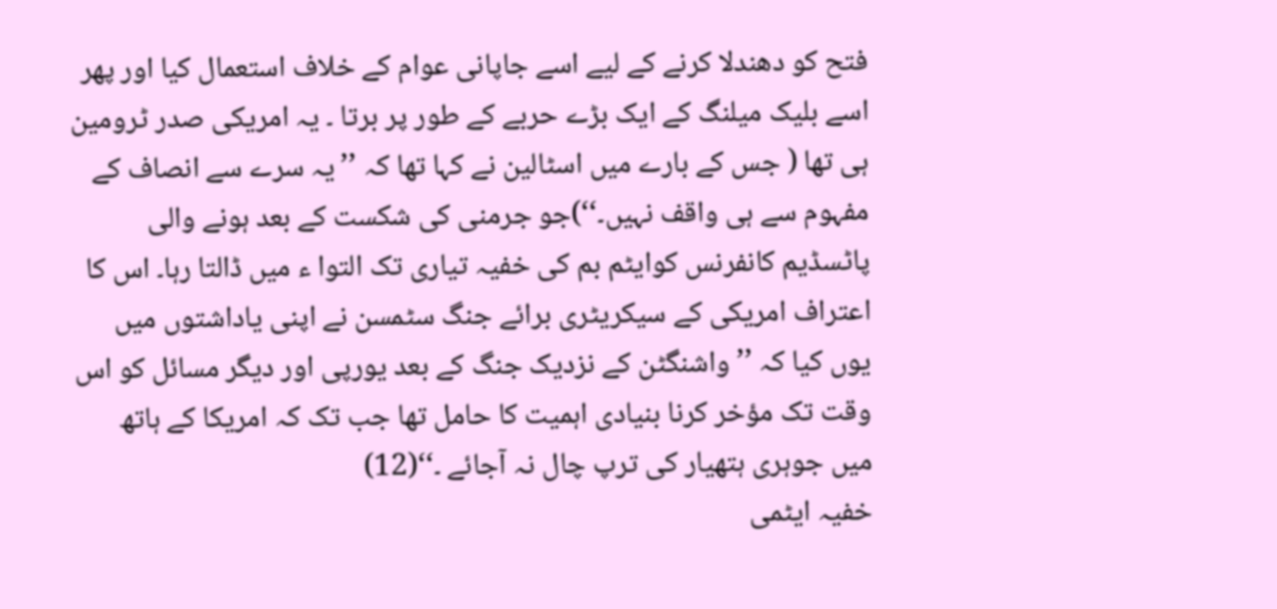فتح کو دھندلا کرنے کے لیے اسے جاپانی عوام کے خلاف استعمال کیا اور پھر اسے بلیک میلنگ کے ایک بڑے حربے کے طور پر برتا ۔ یہ امریکی صدر ٹرومین ہی تھا ( جس کے بارے میں اسٹالین نے کہا تھا کہ ’’یہ سرے سے انصاف کے مفہوم سے ہی واقف نہیں۔‘‘)جو جرمنی کی شکست کے بعد ہونے والی پاٹسڈیم کانفرنس کوایٹم بم کی خفیہ تیاری تک التوا ء میں ڈالتا رہا۔ اس کا اعتراف امریکی کے سیکریٹری برائے جنگ سٹمسن نے اپنی یاداشتوں میں یوں کیا کہ ’’ واشنگٹن کے نزدیک جنگ کے بعد یورپی اور دیگر مسائل کو اس وقت تک مؤخر کرنا بنیادی اہمیت کا حامل تھا جب تک کہ امریکا کے ہاتھ میں جوہری ہتھیار کی ترپ چال نہ آجائے ۔‘‘(12)
خفیہ ایٹمی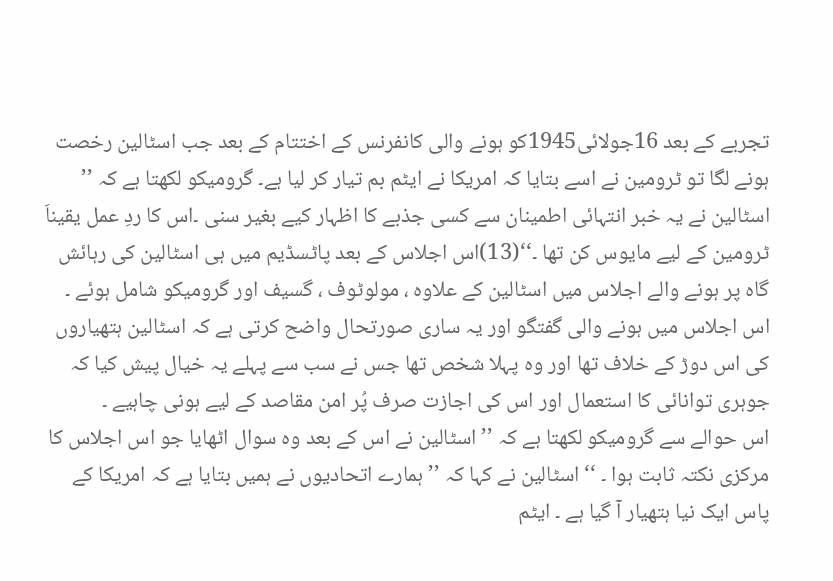تجربے کے بعد 16جولائی1945کو ہونے والی کانفرنس کے اختتام کے بعد جب اسٹالین رخصت ہونے لگا تو ٹرومین نے اسے بتایا کہ امریکا نے ایٹم بم تیار کر لیا ہے۔ گرومیکو لکھتا ہے کہ ’’ اسٹالین نے یہ خبر انتہائی اطمینان سے کسی جذبے کا اظہار کیے بغیر سنی ۔اس کا ردِ عمل یقیناَ ٹرومین کے لیے مایوس کن تھا ۔‘‘(13)اس اجلاس کے بعد پاٹسڈیم میں ہی اسٹالین کی رہائش گاہ پر ہونے والے اجلاس میں اسٹالین کے علاوہ ، مولوٹوف ، گسیف اور گرومیکو شامل ہوئے ۔ اس اجلاس میں ہونے والی گفتگو اور یہ ساری صورتحال واضح کرتی ہے کہ اسٹالین ہتھیاروں کی اس دوڑ کے خلاف تھا اور وہ پہلا شخص تھا جس نے سب سے پہلے یہ خیال پیش کیا کہ جوہری توانائی کا استعمال اور اس کی اجازت صرف پُر امن مقاصد کے لیے ہونی چاہیے ۔
اس حوالے سے گرومیکو لکھتا ہے کہ ’’ اسٹالین نے اس کے بعد وہ سوال اٹھایا جو اس اجلاس کا مرکزی نکتہ ثابت ہوا ۔ ‘‘ اسٹالین نے کہا کہ ’’ ہمارے اتحادیوں نے ہمیں بتایا ہے کہ امریکا کے پاس ایک نیا ہتھیار آ گیا ہے ۔ ایٹم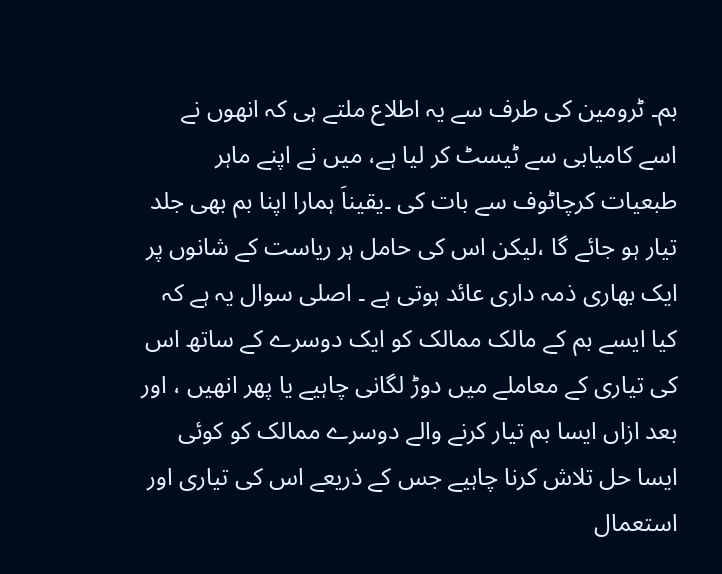بم۔ ٹرومین کی طرف سے یہ اطلاع ملتے ہی کہ انھوں نے اسے کامیابی سے ٹیسٹ کر لیا ہے، میں نے اپنے ماہر طبعیات کرچاٹوف سے بات کی ۔یقیناَ ہمارا اپنا بم بھی جلد تیار ہو جائے گا ،لیکن اس کی حامل ہر ریاست کے شانوں پر ایک بھاری ذمہ داری عائد ہوتی ہے ۔ اصلی سوال یہ ہے کہ کیا ایسے بم کے مالک ممالک کو ایک دوسرے کے ساتھ اس کی تیاری کے معاملے میں دوڑ لگانی چاہیے یا پھر انھیں ، اور بعد ازاں ایسا بم تیار کرنے والے دوسرے ممالک کو کوئی ایسا حل تلاش کرنا چاہیے جس کے ذریعے اس کی تیاری اور استعمال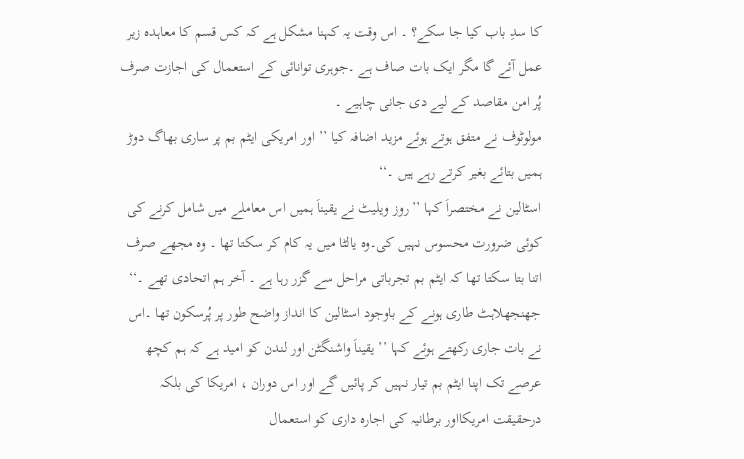کا سدِ باب کیا جا سکے؟ ۔ اس وقت یہ کہنا مشکل ہے کہ کس قسم کا معاہدہ زیر عمل آئے گا مگر ایک بات صاف ہے ۔جوہری توانائی کے استعمال کی اجازت صرف پُر امن مقاصد کے لیے دی جانی چاہیے ۔
مولوٹوف نے متفق ہوتے ہوئے مزید اضافہ کیا ’’ اور امریکی ایٹم بم پر ساری بھاگ دوڑ ہمیں بتائے بغیر کرتے رہے ہیں ۔‘‘
اسٹالین نے مختصراَ کہا ’’روز ویلیٹ نے یقیناَ ہمیں اس معاملے میں شامل کرنے کی کوئی ضرورت محسوس نہیں کی۔وہ یالٹا میں یہ کام کر سکتا تھا ۔ وہ مجھے صرف اتنا بتا سکتا تھا کہ ایٹم بم تجرباتی مراحل سے گزر رہا ہے ۔ آخر ہم اتحادی تھے ۔‘‘
جھنجھلاہٹ طاری ہونے کے باوجود اسٹالین کا انداز واضح طور پر پُرسکون تھا ۔اس نے بات جاری رکھتے ہوئے کہا ’’ یقیناَ واشنگٹن اور لندن کو امید ہے کہ ہم کچھ عرصے تک اپنا ایٹم بم تیار نہیں کر پائیں گے اور اس دوران ، امریکا کی بلکہ درحقیقت امریکااور برطانیہ کی اجارہ داری کو استعمال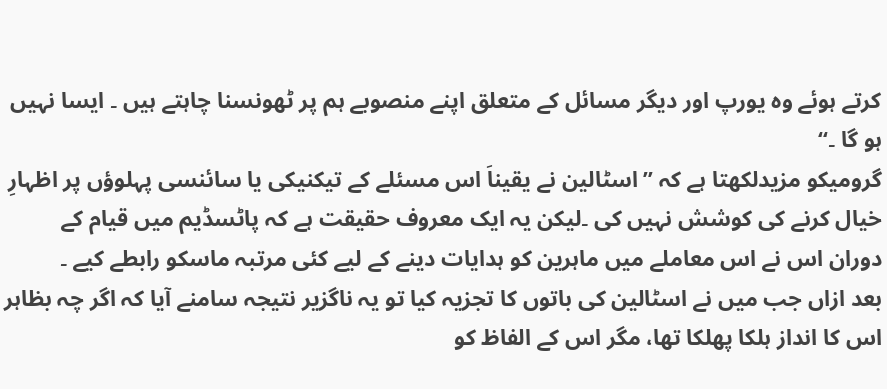کرتے ہوئے وہ یورپ اور دیگر مسائل کے متعلق اپنے منصوبے ہم پر ٹھونسنا چاہتے ہیں ۔ ایسا نہیں ہو گا ۔‘‘
گرومیکو مزیدلکھتا ہے کہ ’’اسٹالین نے یقیناَ اس مسئلے کے تیکنیکی یا سائنسی پہلوؤں پر اظہارِ خیال کرنے کی کوشش نہیں کی ۔لیکن یہ ایک معروف حقیقت ہے کہ پاٹسڈیم میں قیام کے دوران اس نے اس معاملے میں ماہرین کو ہدایات دینے کے لیے کئی مرتبہ ماسکو رابطے کیے ۔
بعد ازاں جب میں نے اسٹالین کی باتوں کا تجزیہ کیا تو یہ ناگزیر نتیجہ سامنے آیا کہ اگر چہ بظاہر اس کا انداز ہلکا پھلکا تھا، مگر اس کے الفاظ کو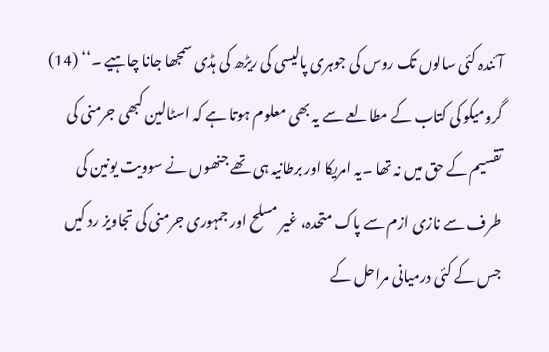آئندہ کئی سالوں تک روس کی جوہری پالیسی کی ریڑھ کی ہڈی سمجھا جانا چاہیے ۔‘‘ (14)
گرومیکو کی کتاب کے مطالعے سے یہ بھی معلوم ہوتا ہے کہ اسٹالین کبھی جرمنی کی تقسیم کے حق میں نہ تھا ۔یہ امریکا اور برطانیہ ہی تھے جنھوں نے سوویت یونین کی طرف سے نازی ازم سے پاک متحدہ، غیر مسلح اور جمہوری جرمنی کی تجاویز رد کیں جس کے کئی درمیانی مراحل کے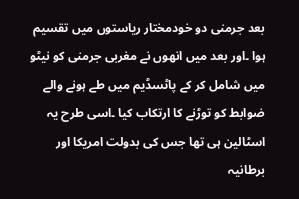بعد جرمنی دو خودمختار ریاستوں میں تقسیم ہوا ۔اور بعد میں انھوں نے مغربی جرمنی کو نیٹو میں شامل کر کے پاٹسڈیم میں طے ہونے والے ضوابط کو توڑنے کا ارتکاب کیا ۔اسی طرح یہ اسٹالین ہی تھا جس کی بدولت امریکا اور برطانیہ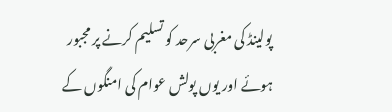پولینڈ کی مغربی سرحد کو تسلیم کرنے پر مجبور
ہوئے اور یوں پولش عوام کی امنگوں کے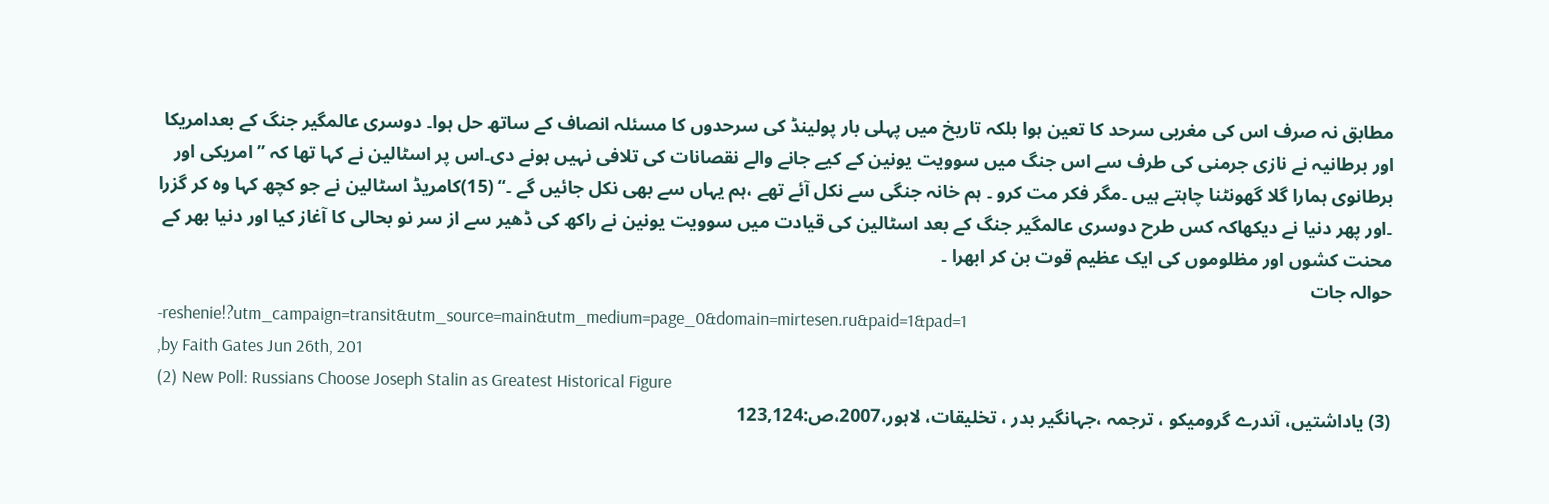مطابق نہ صرف اس کی مغربی سرحد کا تعین ہوا بلکہ تاریخ میں پہلی بار پولینڈ کی سرحدوں کا مسئلہ انصاف کے ساتھ حل ہوا۔ دوسری عالمگیر جنگ کے بعدامریکا اور برطانیہ نے نازی جرمنی کی طرف سے اس جنگ میں سوویت یونین کے کیے جانے والے نقصانات کی تلافی نہیں ہونے دی۔اس پر اسٹالین نے کہا تھا کہ ’’امریکی اور برطانوی ہمارا گلا گھونٹنا چاہتے ہیں ۔مگر فکر مت کرو ۔ ہم خانہ جنگی سے نکل آئے تھے ،ہم یہاں سے بھی نکل جائیں گے ۔‘‘ (15)کامریڈ اسٹالین نے جو کچھ کہا وہ کر گزرا ۔اور پھر دنیا نے دیکھاکہ کس طرح دوسری عالمگیر جنگ کے بعد اسٹالین کی قیادت میں سوویت یونین نے راکھ کی ڈھیر سے از سر نو بحالی کا آغاز کیا اور دنیا بھر کے محنت کشوں اور مظلوموں کی ایک عظیم قوت بن کر ابھرا ۔
حوالہ جات
-reshenie!?utm_campaign=transit&utm_source=main&utm_medium=page_0&domain=mirtesen.ru&paid=1&pad=1
,by Faith Gates Jun 26th, 201
(2) New Poll: Russians Choose Joseph Stalin as Greatest Historical Figure
(3) یاداشتیں، آندرے گرومیکو ، ترجمہ ،جہانگیر بدر ، تخلیقات، لاہور،2007،ص:123,124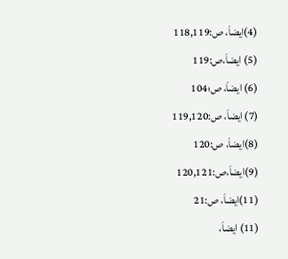(4)ایضاَ، ص:118,119
(5) ایضاَ،ص:119
(6) ایضاَ، ص؛104
(7) ایضاَ، ص:119,120
(8)ایضاَ، ص:120
(9)ایضاَ،ص:120,121
(11)ایضاَ، ص:21
(11) ایضاَ،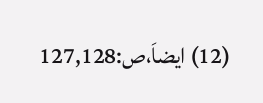(12) ایضاَ،ص:127,128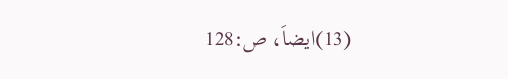(13)ایضاَ، ص:128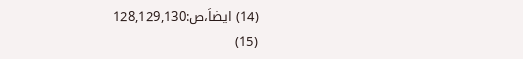(14) ایضاَ،ص:128,129,130
(15)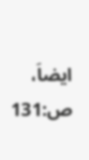ایضاَ، ص:131